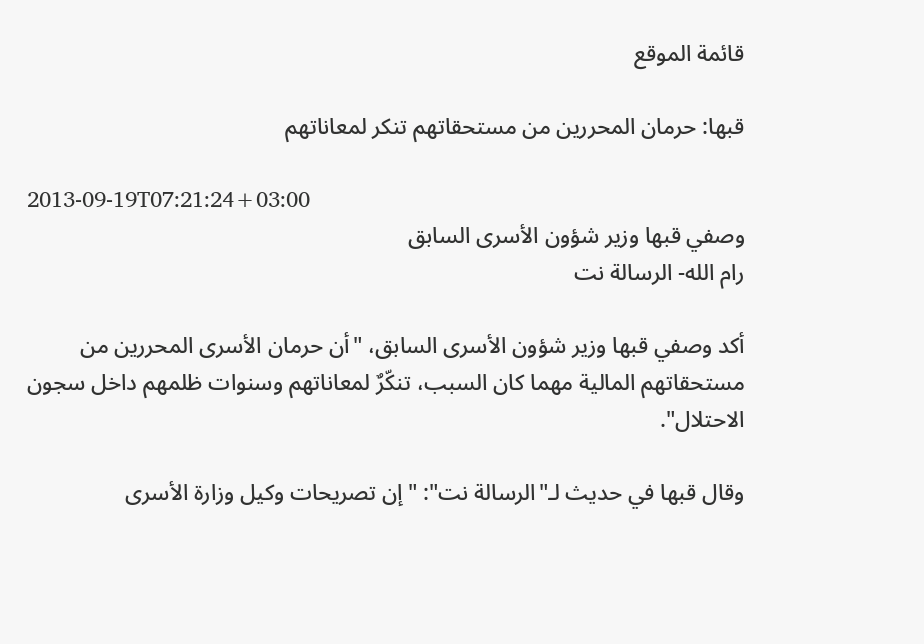قائمة الموقع

قبها: حرمان المحررين من مستحقاتهم تنكر لمعاناتهم

2013-09-19T07:21:24+03:00
وصفي قبها وزير شؤون الأسرى السابق
رام الله- الرسالة نت

أكد وصفي قبها وزير شؤون الأسرى السابق، "أن حرمان الأسرى المحررين من مستحقاتهم المالية مهما كان السبب، تنكّرٌ لمعاناتهم وسنوات ظلمهم داخل سجون الاحتلال".

وقال قبها في حديث لـ"الرسالة نت": "إن تصريحات وكيل وزارة الأسرى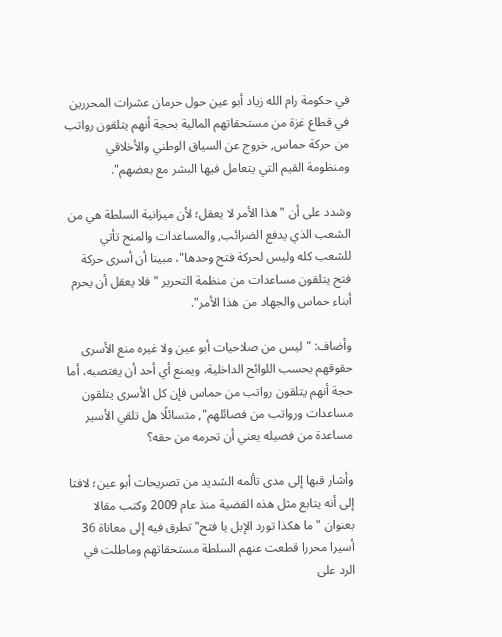في حكومة رام الله زياد أبو عين حول حرمان عشرات المحررين في قطاع غزة من مستحقاتهم المالية بحجة أنهم يتلقون رواتب من حركة حماس, خروج عن السياق الوطني والأخلاقي ومنظومة القيم التي يتعامل فيها البشر مع بعضهم".

وشدد على أن "هذا الأمر لا يعقل؛ لأن ميزانية السلطة هي من الشعب الذي يدفع الضرائب, والمساعدات والمنح تأتي للشعب كله وليس لحركة فتح وحدها"، مبينا أن أسرى حركة فتح يتلقون مساعدات من منظمة التحرير "فلا يعقل أن يحرم أبناء حماس والجهاد من هذا الأمر".

وأضاف: "ليس من صلاحيات أبو عين ولا غيره منع الأسرى حقوقهم بحسب اللوائح الداخلية، ويمنع أي أحد أن يغتصبه، أما حجة أنهم يتلقون رواتب من حماس فإن كل الأسرى يتلقون مساعدات ورواتب من فصائلهم", متسائلًا هل تلقي الأسير مساعدة من فصيله يعني أن تحرمه من حقه؟

وأشار قبها إلى مدى تألمه الشديد من تصريحات أبو عين؛ لافتا إلى أنه يتابع مثل هذه القضية منذ عام 2009 وكتب مقالا بعنوان "ما هكذا تورد الإبل يا فتح" تطرق فيه إلى معاناة 36 أسيرا محررا قطعت عنهم السلطة مستحقاتهم وماطلت في الرد على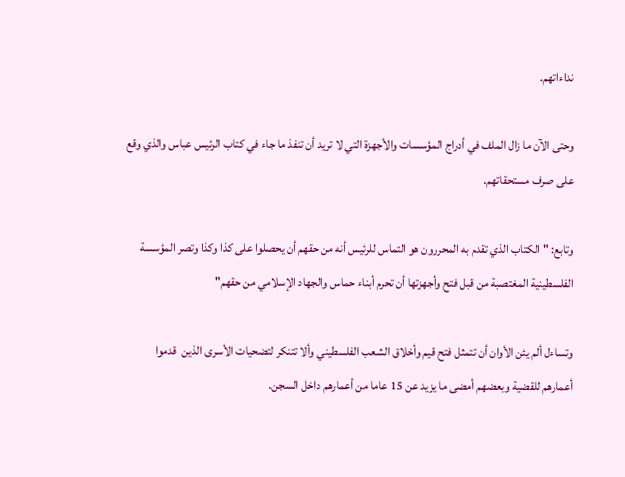نداءاتهم.

وحتى الآن ما زال الملف في أدراج المؤسسات والأجهزة التي لا تريد أن تنفذ ما جاء في كتاب الرئيس عباس والذي وقع على صرف مستحقاتهم.

وتابع: "الكتاب الذي تقدم به المحررون هو التماس للرئيس أنه من حقهم أن يحصلوا على كذا وكذا وتصر المؤسسة الفلسطينية المغتصبة من قبل فتح وأجهزتها أن تحرم أبناء حماس والجهاد الإسلامي من حقهم"

وتساءل ألم يئن الأوان أن تتمثل فتح قيم وأخلاق الشعب الفلسطيني وألا تتنكر لتضحيات الأسرى الذين  قدموا أعمارهم للقضية وبعضهم أمضى ما يزيد عن 15 عاما من أعمارهم داخل السجن.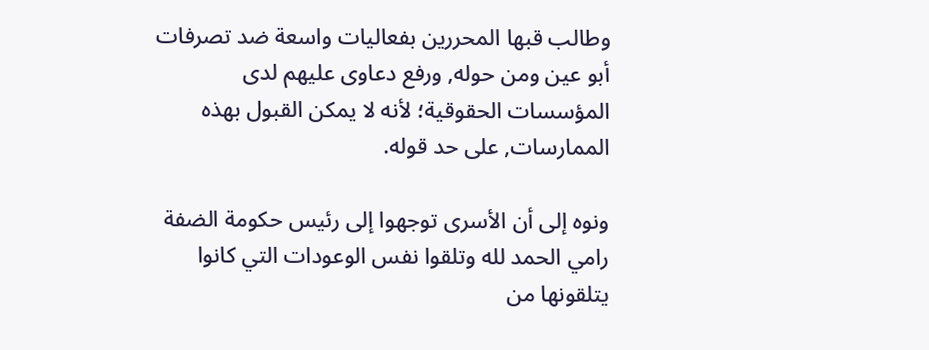وطالب قبها المحررين بفعاليات واسعة ضد تصرفات أبو عين ومن حوله, ورفع دعاوى عليهم لدى المؤسسات الحقوقية؛ لأنه لا يمكن القبول بهذه الممارسات, على حد قوله.

ونوه إلى أن الأسرى توجهوا إلى رئيس حكومة الضفة رامي الحمد لله وتلقوا نفس الوعودات التي كانوا يتلقونها من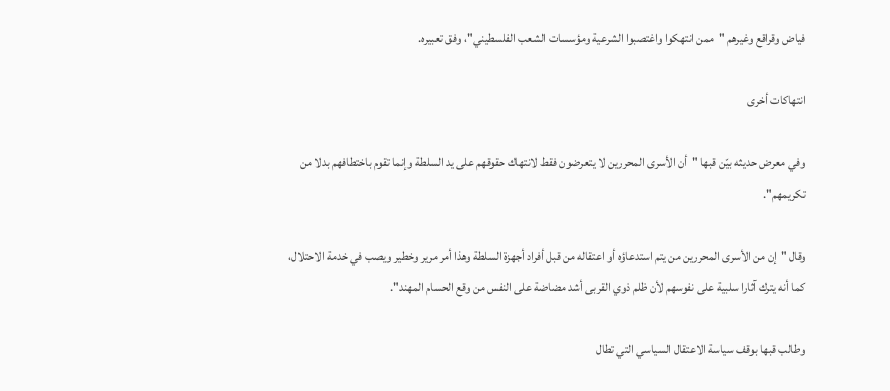فياض وقراقع وغيرهم "ممن انتهكوا واغتصبوا الشرعية ومؤسسات الشعب الفلسطيني"، وفق تعبيره.

انتهاكات أخرى

وفي معرض حديثه بيّن قبها "أن الأسرى المحررين لا يتعرضون فقط لانتهاك حقوقهم على يد السلطة وإنما تقوم باختطافهم بدلا من تكريمهم".

وقال "إن من الأسرى المحررين من يتم استدعاؤه أو اعتقاله من قبل أفراد أجهزة السلطة وهذا أمر مرير وخطير ويصب في خدمة الاحتلال، كما أنه يترك آثارا سلبية على نفوسهم لأن ظلم ذوي القربى أشد مضاضة على النفس من وقع الحسام المهند".

وطالب قبها بوقف سياسة الاعتقال السياسي التي تطال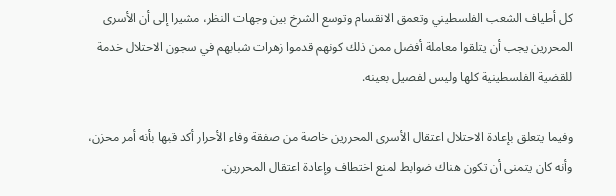كل أطياف الشعب الفلسطيني وتعمق الانقسام وتوسع الشرخ بين وجهات النظر، مشيرا إلى أن الأسرى المحررين يجب أن يتلقوا معاملة أفضل ممن ذلك كونهم قدموا زهرات شبابهم في سجون الاحتلال خدمة للقضية الفلسطينية كلها وليس لفصيل بعينه.

وفيما يتعلق بإعادة الاحتلال اعتقال الأسرى المحررين خاصة من صفقة وفاء الأحرار أكد قبها بأنه أمر محزن، وأنه كان يتمنى أن تكون هناك ضوابط لمنع اختطاف وإعادة اعتقال المحررين.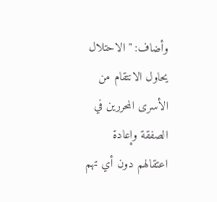وأضاف: "الاحتلال يحاول الانتقام من الأسرى المحررين في الصفقة وإعادة اعتقالهم دون أي تهم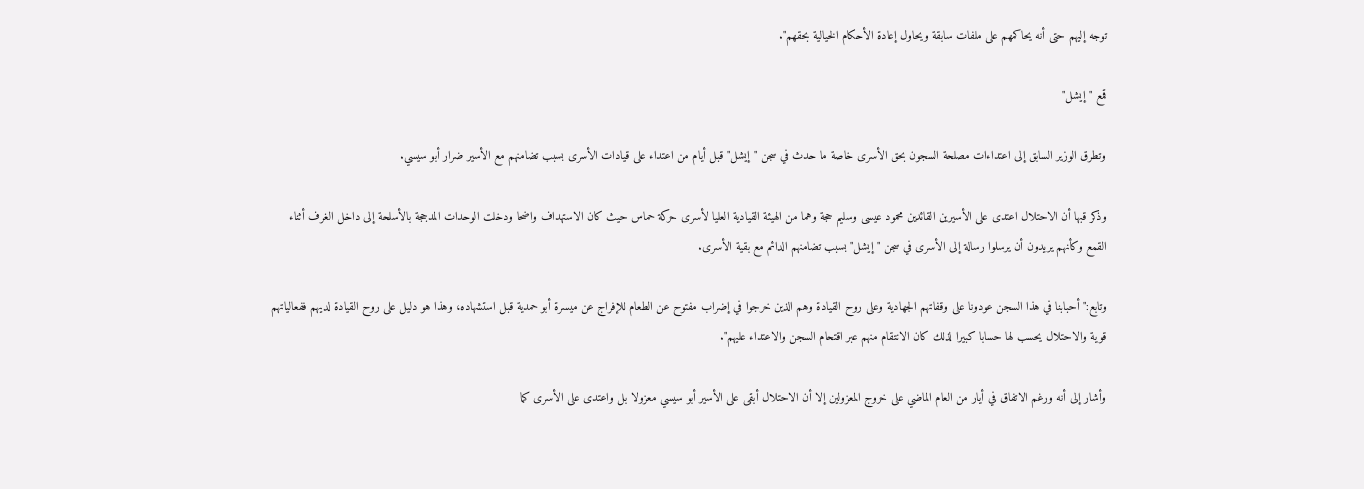توجه إليهم حتى أنه يحاكمهم على ملفات سابقة ويحاول إعادة الأحكام الخيالية بحقهم".

قمع "إيشل"

وتطرق الوزير السابق إلى اعتداءات مصلحة السجون بحق الأسرى خاصة ما حدث في سجن "إيشل" قبل أيام من اعتداء على قيادات الأسرى بسبب تضامنهم مع الأسير ضرار أبو سيسي.

وذكر قبها أن الاحتلال اعتدى على الأسيرين القائدين محمود عيسى وسليم حجة وهما من الهيئة القيادية العليا لأسرى حركة حماس حيث كان الاستهداف واضحا ودخلت الوحدات المدججة بالأسلحة إلى داخل الغرف أثناء القمع وكأنهم يريدون أن يرسلوا رسالة إلى الأسرى في سجن "إيشل" بسبب تضامنهم الدائم مع بقية الأسرى.

وتابع:" أحبابنا في هذا السجن عودونا على وقفاتهم الجهادية وعلى روح القيادة وهم الذين خرجوا في إضراب مفتوح عن الطعام للإفراج عن ميسرة أبو حمدية قبل استشهاده، وهذا هو دليل على روح القيادة لديهم ففعالياتهم قوية والاحتلال يحسب لها حسابا كبيرا لذلك كان الانتقام منهم عبر اقتحام السجن والاعتداء عليهم".

وأشار إلى أنه ورغم الاتفاق في أيار من العام الماضي على خروج المعزولين إلا أن الاحتلال أبقى على الأسير أبو سيسي معزولا بل واعتدى على الأسرى كما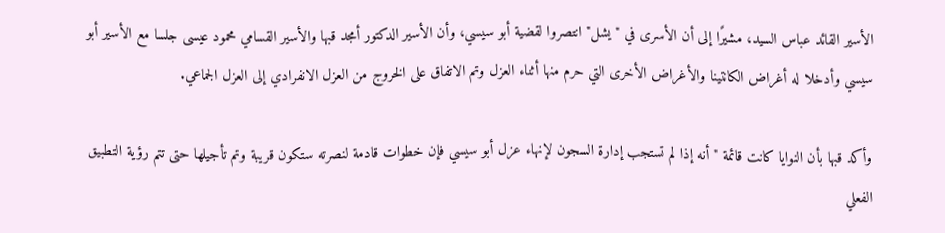الأسير القائد عباس السيد، مشيرًا إلى أن الأسرى في "يشل" انتصروا لقضية أبو سيسي، وأن الأسير الدكتور أمجد قبها والأسير القسامي محمود عيسى جلسا مع الأسير أبو سيسي وأدخلا له أغراض الكانتينا والأغراض الأخرى التي حرم منها أثناء العزل وتم الاتفاق على الخروج من العزل الانفرادي إلى العزل الجماعي.

وأكد قبها بأن النوايا كانت قائمة "أنه إذا لم تستجب إدارة السجون لإنهاء عزل أبو سيسي فإن خطوات قادمة لنصرته ستكون قريبة وتم تأجيلها حتى تتم رؤية التطبيق الفعلي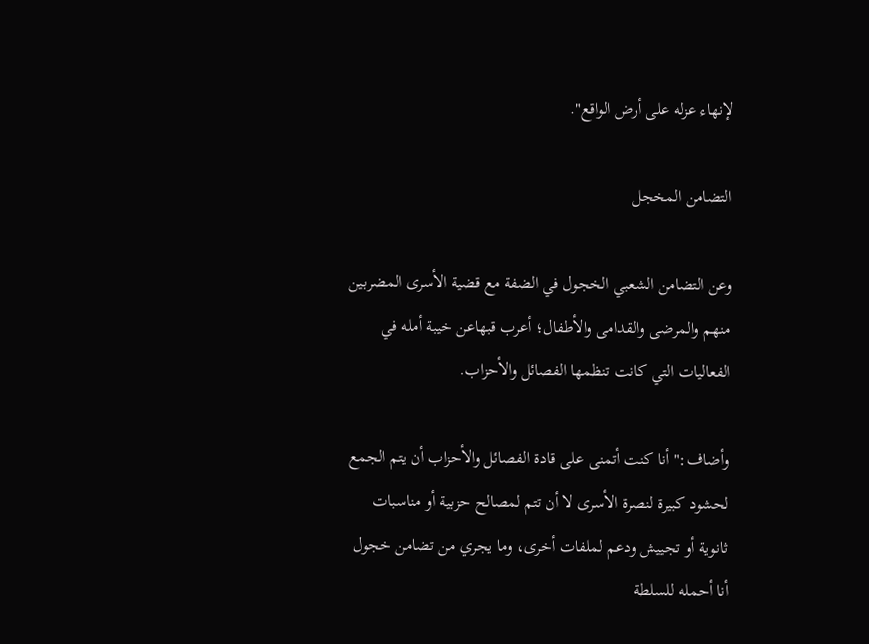لإنهاء عزله على أرض الواقع".

التضامن المخجل

وعن التضامن الشعبي الخجول في الضفة مع قضية الأسرى المضربين منهم والمرضى والقدامى والأطفال؛ أعرب قبهاعن خيبة أمله في الفعاليات التي كانت تنظمها الفصائل والأحزاب.

وأضاف:" أنا كنت أتمنى على قادة الفصائل والأحزاب أن يتم الجمع لحشود كبيرة لنصرة الأسرى لا أن تتم لمصالح حزبية أو مناسبات ثانوية أو تجييش ودعم لملفات أخرى، وما يجري من تضامن خجول أنا أحمله للسلطة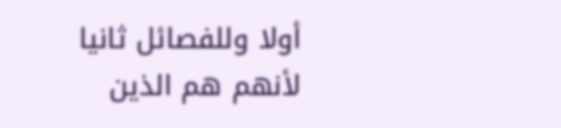أولا وللفصائل ثانيا لأنهم هم الذين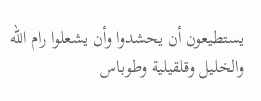يستطيعون أن يحشدوا وأن يشعلوا رام الله والخليل وقلقيلية وطوباس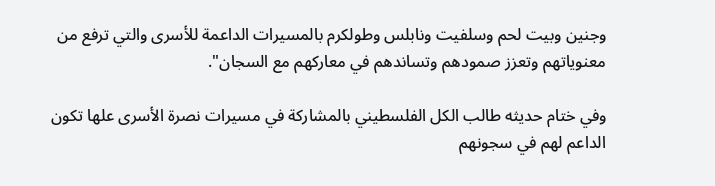وجنين وبيت لحم وسلفيت ونابلس وطولكرم بالمسيرات الداعمة للأسرى والتي ترفع من معنوياتهم وتعزز صمودهم وتساندهم في معاركهم مع السجان".

وفي ختام حديثه طالب الكل الفلسطيني بالمشاركة في مسيرات نصرة الأسرى علها تكون الداعم لهم في سجونهم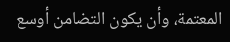المعتمة، وأن يكون التضامن أوسع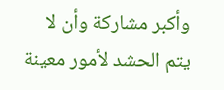وأكبر مشاركة وأن لا يتم الحشد لأمور معينة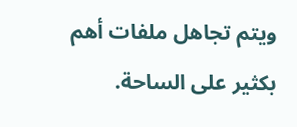ويتم تجاهل ملفات أهم بكثير على الساحة.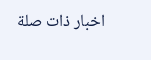اخبار ذات صلة